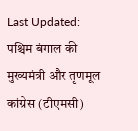Last Updated:
पश्चिम बंगाल की मुख्यमंत्री और तृणमूल कांग्रेस (टीएमसी)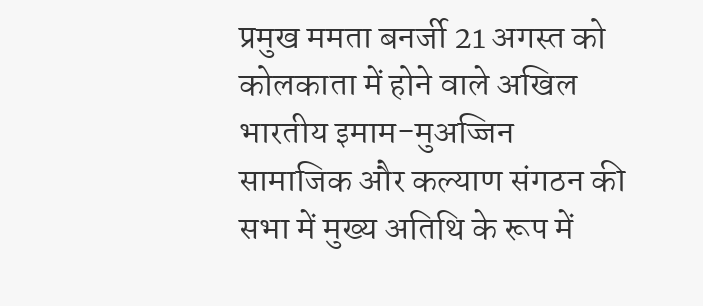प्रमुख ममता बनर्जी 21 अगस्त को कोलकाता में होने वाले अखिल भारतीय इमाम-मुअज्जिन सामाजिक और कल्याण संगठन की सभा में मुख्य अतिथि के रूप में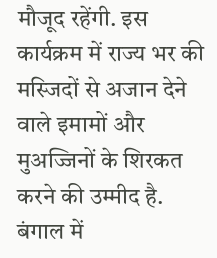मौजूद रहेंगी. इस कार्यक्रम में राज्य भर की मस्जिदों से अजान देने वाले इमामों और मुअज्जिनों के शिरकत करने की उम्मीद है.
बंगाल में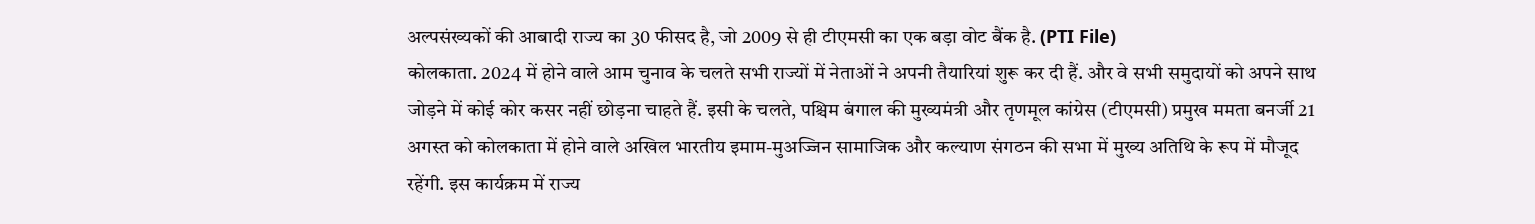अल्पसंख्यकों की आबादी राज्य का 30 फीसद है, जो 2009 से ही टीएमसी का एक बड़ा वोट बैंक है. (PTI File)
कोलकाता. 2024 में होने वाले आम चुनाव के चलते सभी राज्यों में नेताओं ने अपनी तैयारियां शुरू कर दी हैं. और वे सभी समुदायों को अपने साथ जोड़ने में कोई कोर कसर नहीं छोड़ना चाहते हैं. इसी के चलते, पश्चिम बंगाल की मुख्यमंत्री और तृणमूल कांग्रेस (टीएमसी) प्रमुख ममता बनर्जी 21 अगस्त को कोलकाता में होने वाले अखिल भारतीय इमाम-मुअज्जिन सामाजिक और कल्याण संगठन की सभा में मुख्य अतिथि के रूप में मौजूद रहेंगी. इस कार्यक्रम में राज्य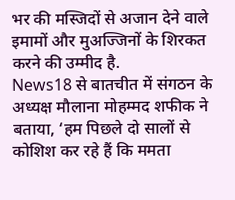भर की मस्जिदों से अजान देने वाले इमामों और मुअज्जिनों के शिरकत करने की उम्मीद है.
News18 से बातचीत में संगठन के अध्यक्ष मौलाना मोहम्मद शफीक ने बताया, ‘हम पिछले दो सालों से कोशिश कर रहे हैं कि ममता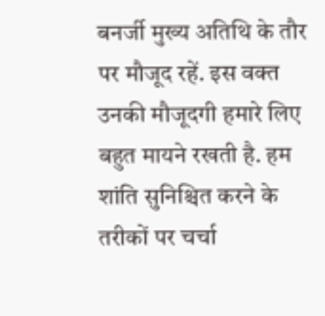बनर्जी मुख्य अतिथि के तौर पर मौजूद रहें. इस वक्त उनकी मौजूदगी हमारे लिए बहुत मायने रखती है. हम शांति सुनिश्चित करने के तरीकों पर चर्चा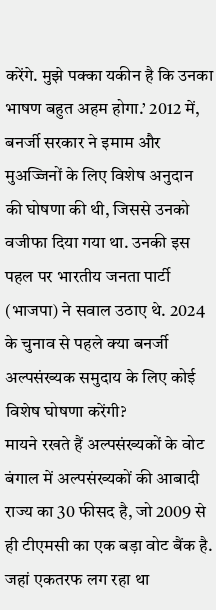करेंगे. मुझे पक्का यकीन है कि उनका भाषण बहुत अहम होगा.’ 2012 में, बनर्जी सरकार ने इमाम और मुअज्जिनों के लिए विशेष अनुदान की घोषणा की थी, जिससे उनको वजीफा दिया गया था. उनकी इस पहल पर भारतीय जनता पार्टी (भाजपा) ने सवाल उठाए थे. 2024 के चुनाव से पहले क्या बनर्जी अल्पसंख्यक समुदाय के लिए कोई विशेष घोषणा करेंगी?
मायने रखते हैं अल्पसंख्यकों के वोट
बंगाल में अल्पसंख्यकों की आबादी राज्य का 30 फीसद है, जो 2009 से ही टीएमसी का एक बड़ा वोट बैंक है. जहां एकतरफ लग रहा था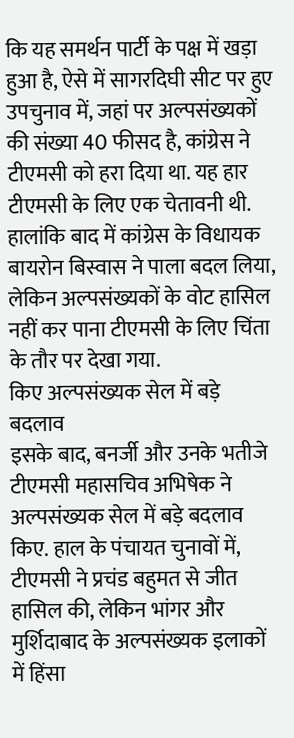कि यह समर्थन पार्टी के पक्ष में खड़ा हुआ है, ऐसे में सागरदिघी सीट पर हुए उपचुनाव में, जहां पर अल्पसंख्यकों की संख्या 40 फीसद है, कांग्रेस ने टीएमसी को हरा दिया था. यह हार टीएमसी के लिए एक चेतावनी थी. हालांकि बाद में कांग्रेस के विधायक बायरोन बिस्वास ने पाला बदल लिया, लेकिन अल्पसंख्यकों के वोट हासिल नहीं कर पाना टीएमसी के लिए चिंता के तौर पर देखा गया.
किए अल्पसंख्यक सेल में बड़े बदलाव
इसके बाद, बनर्जी और उनके भतीजे टीएमसी महासचिव अभिषेक ने अल्पसंख्यक सेल में बड़े बदलाव किए. हाल के पंचायत चुनावों में, टीएमसी ने प्रचंड बहुमत से जीत हासिल की, लेकिन भांगर और मुर्शिदाबाद के अल्पसंख्यक इलाकों में हिंसा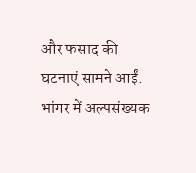और फसाद की घटनाएं सामने आईं. भांगर में अल्पसंख्यक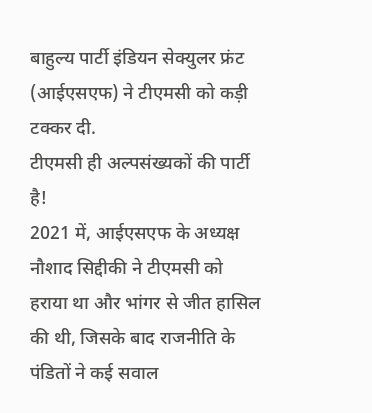बाहुल्य पार्टी इंडियन सेक्युलर फ्रंट (आईएसएफ) ने टीएमसी को कड़ी टक्कर दी.
टीएमसी ही अल्पसंख्यकों की पार्टी है!
2021 में, आईएसएफ के अध्यक्ष नौशाद सिद्दीकी ने टीएमसी को हराया था और भांगर से जीत हासिल की थी, जिसके बाद राजनीति के पंडितों ने कई सवाल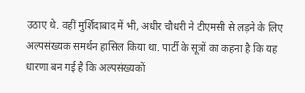उठाए थे. वहीं मुर्शिदाबाद में भी, अधीर चौधरी ने टीएमसी से लड़ने के लिए अल्पसंख्यक समर्थन हासिल किया था. पार्टी के सूत्रों का कहना है कि यह धारणा बन गई है कि अल्पसंख्यकों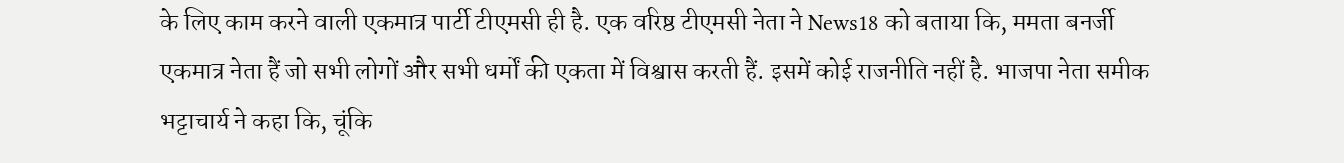के लिए काम करने वाली एकमात्र पार्टी टीएमसी ही है. एक वरिष्ठ टीएमसी नेता ने News18 को बताया कि, ममता बनर्जी एकमात्र नेता हैं जो सभी लोगों और सभी धर्मों की एकता में विश्वास करती हैं. इसमें कोई राजनीति नहीं है. भाजपा नेता समीक भट्टाचार्य ने कहा कि, चूंकि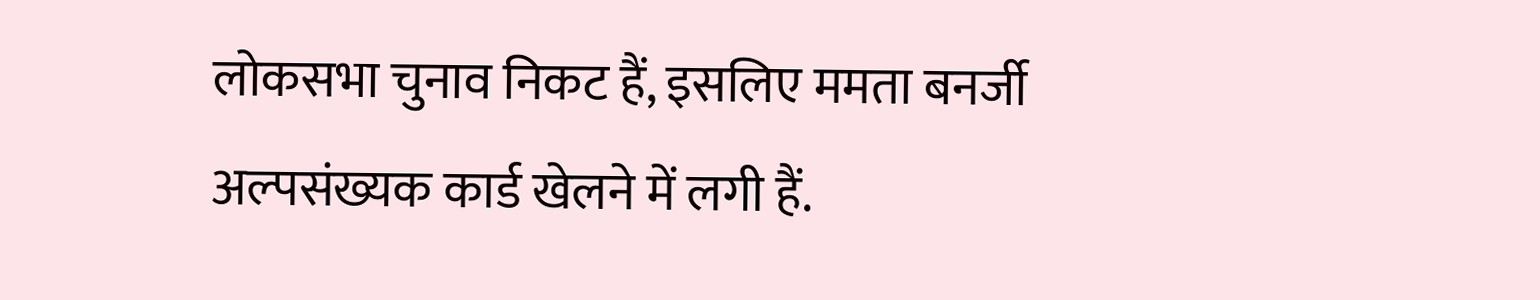लोकसभा चुनाव निकट हैं, इसलिए ममता बनर्जी अल्पसंख्यक कार्ड खेलने में लगी हैं.